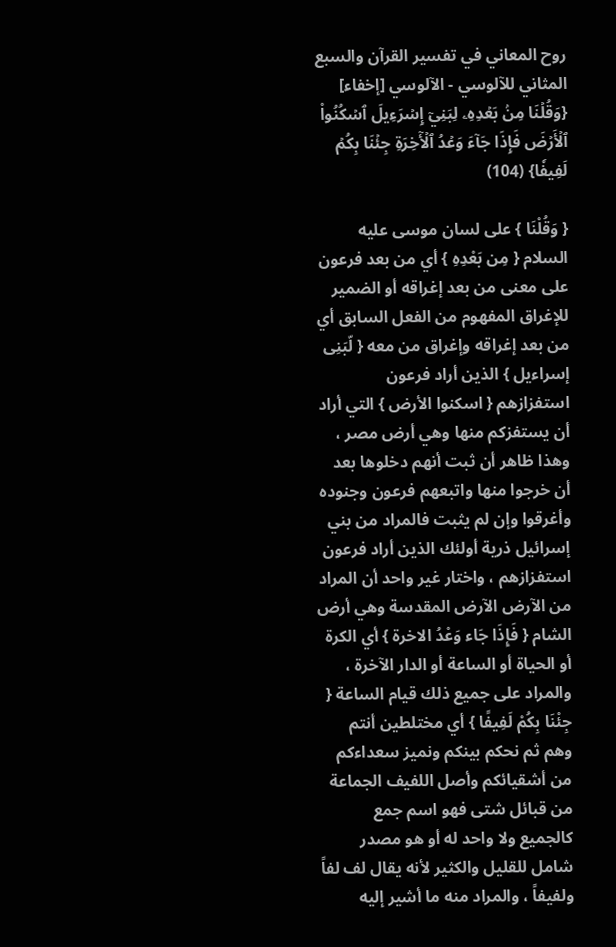روح المعاني في تفسير القرآن والسبع المثاني للآلوسي - الآلوسي [إخفاء]
{وَقُلۡنَا مِنۢ بَعۡدِهِۦ لِبَنِيٓ إِسۡرَءِيلَ ٱسۡكُنُواْ ٱلۡأَرۡضَ فَإِذَا جَآءَ وَعۡدُ ٱلۡأٓخِرَةِ جِئۡنَا بِكُمۡ لَفِيفٗا} (104)

{ وَقُلْنَا } على لسان موسى عليه السلام { مِن بَعْدِهِ } أي من بعد فرعون على معنى من بعد إغراقه أو الضمير للإغراق المفهوم من الفعل السابق أي من بعد إغراقه وإغراق من معه { لّبَنِى إسراءيل } الذين أراد فرعون استفزازهم { اسكنوا الأرض } التي أراد أن يستفزكم منها وهي أرض مصر ، وهذا ظاهر أن ثبت أنهم دخلوها بعد أن خرجوا منها واتبعهم فرعون وجنوده وأغرقوا وإن لم يثبت فالمراد من بني إسرائيل ذرية أولئك الذين أراد فرعون استفزازهم ، واختار غير واحد أن المراد من الآرض الآرض المقدسة وهي أرض الشام { فَإِذَا جَاء وَعْدُ الاخرة } أي الكرة أو الحياة أو الساعة أو الدار الآخرة ، والمراد على جميع ذلك قيام الساعة { جِئْنَا بِكُمْ لَفِيفًا } أي مختلطين أنتم وهم ثم نحكم بينكم ونميز سعداءكم من أشقيائكم وأصل اللفيف الجماعة من قبائل شتى فهو اسم جمع كالجميع ولا واحد له أو هو مصدر شامل للقليل والكثير لأنه يقال لف لفاً ولفيفاً ، والمراد منه ما أشير إليه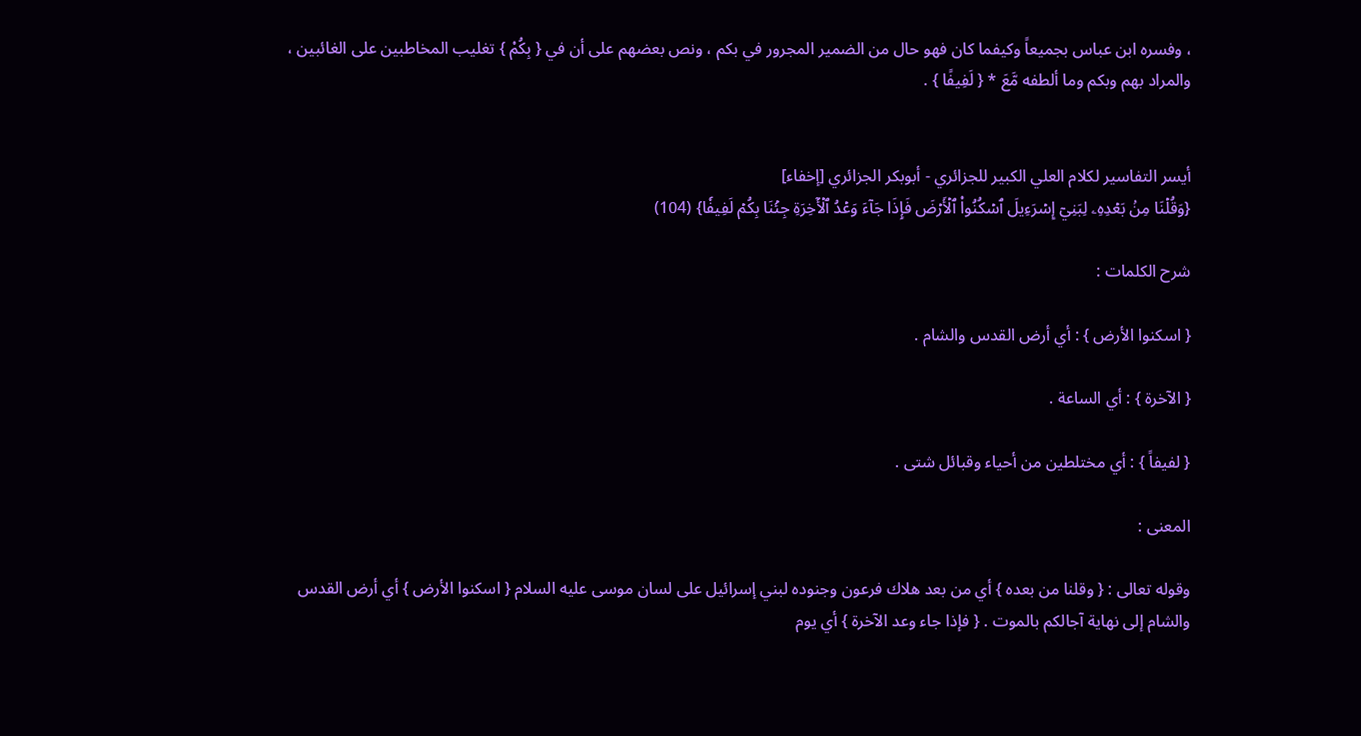، وفسره ابن عباس بجميعاً وكيفما كان فهو حال من الضمير المجرور في بكم ، ونص بعضهم على أن في { بِكُمْ } تغليب المخاطبين على الغائبين ، والمراد بهم وبكم وما ألطفه مَّعَ * { لَفِيفًا } .


أيسر التفاسير لكلام العلي الكبير للجزائري - أبوبكر الجزائري [إخفاء]
{وَقُلۡنَا مِنۢ بَعۡدِهِۦ لِبَنِيٓ إِسۡرَءِيلَ ٱسۡكُنُواْ ٱلۡأَرۡضَ فَإِذَا جَآءَ وَعۡدُ ٱلۡأٓخِرَةِ جِئۡنَا بِكُمۡ لَفِيفٗا} (104)

شرح الكلمات :

{ اسكنوا الأرض } : أي أرض القدس والشام .

{ الآخرة } : أي الساعة .

{ لفيفاً } : أي مختلطين من أحياء وقبائل شتى .

المعنى :

وقوله تعالى : { وقلنا من بعده } أي من بعد هلاك فرعون وجنوده لبني إسرائيل على لسان موسى عليه السلام { اسكنوا الأرض } أي أرض القدس والشام إلى نهاية آجالكم بالموت . { فإذا جاء وعد الآخرة } أي يوم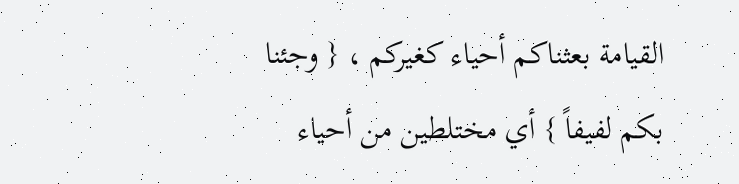القيامة بعثناكم أحياء كغيركم ، { وجئنا بكم لفيفاً } أي مختلطين من أحياء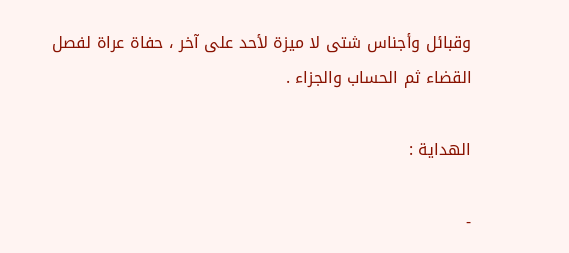وقبائل وأجناس شتى لا ميزة لأحد على آخر ، حفاة عراة لفصل القضاء ثم الحساب والجزاء .

الهداية :

-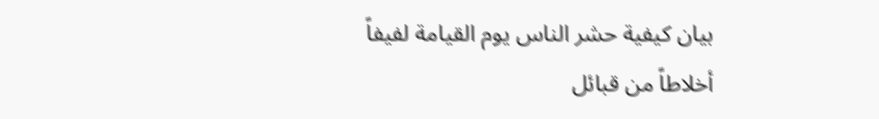بيان كيفية حشر الناس يوم القيامة لفيفاً أخلاطاً من قبائل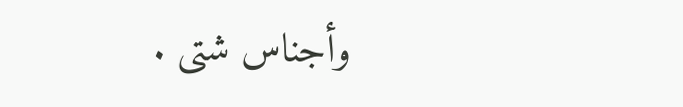وأجناس شتى .